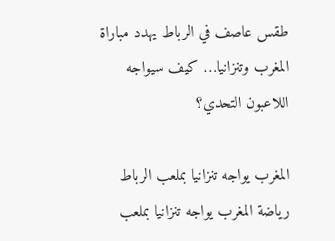طقس عاصف في الرباط يهدد مباراة المغرب وتنزانيا… كيف سيواجه اللاعبون التحدي؟

المغرب يواجه تنزانيا بملعب الرباط رياضة المغرب يواجه تنزانيا بملعب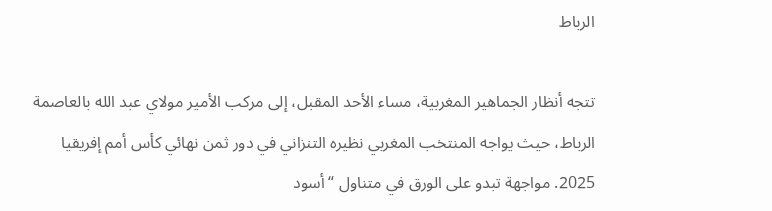الرباط

تتجه أنظار الجماهير المغربية، مساء الأحد المقبل، إلى مركب الأمير مولاي عبد الله بالعاصمة الرباط، حيث يواجه المنتخب المغربي نظيره التنزاني في دور ثمن نهائي كأس أمم إفريقيا 2025. مواجهة تبدو على الورق في متناول “أسود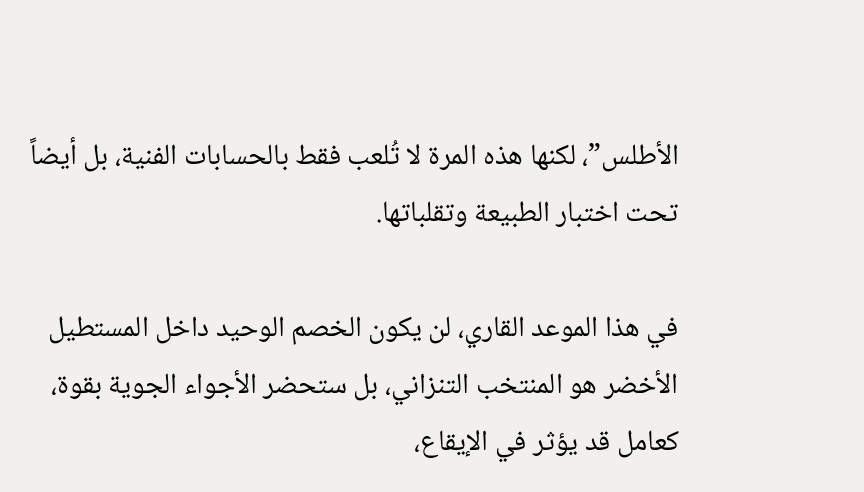الأطلس”، لكنها هذه المرة لا تُلعب فقط بالحسابات الفنية، بل أيضاً تحت اختبار الطبيعة وتقلباتها.

في هذا الموعد القاري، لن يكون الخصم الوحيد داخل المستطيل الأخضر هو المنتخب التنزاني، بل ستحضر الأجواء الجوية بقوة، كعامل قد يؤثر في الإيقاع،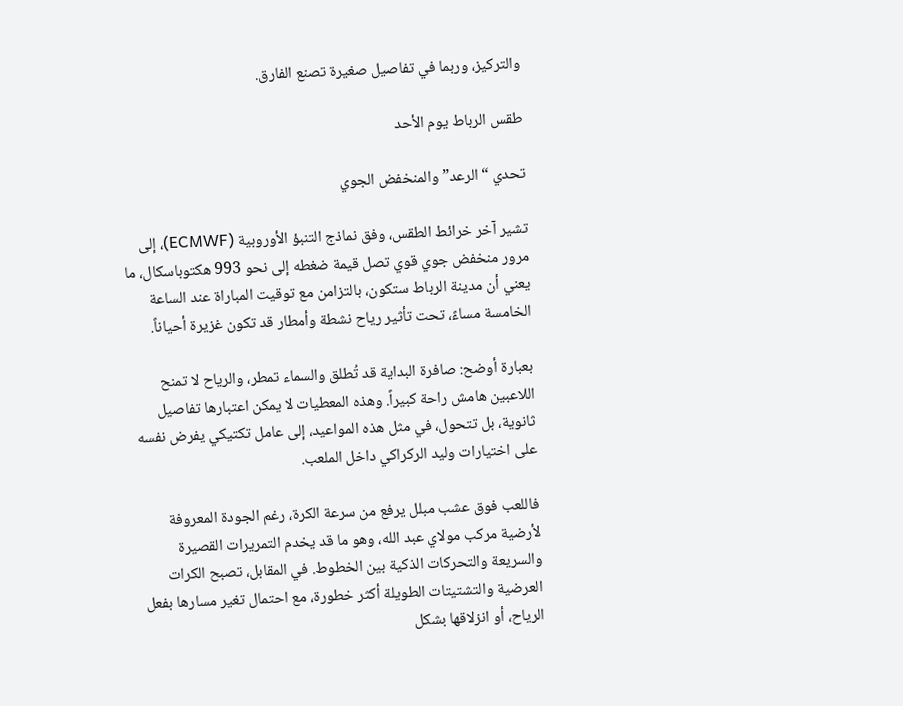والتركيز، وربما في تفاصيل صغيرة تصنع الفارق.

طقس الرباط يوم الأحد

تحدي “الرعد” والمنخفض الجوي

تشير آخر خرائط الطقس، وفق نماذج التنبؤ الأوروبية (ECMWF)، إلى مرور منخفض جوي قوي تصل قيمة ضغطه إلى نحو 993 هكتوباسكال، ما يعني أن مدينة الرباط ستكون، بالتزامن مع توقيت المباراة عند الساعة الخامسة مساءً، تحت تأثير رياح نشطة وأمطار قد تكون غزيرة أحياناً.

بعبارة أوضح: صافرة البداية قد تُطلق والسماء تمطر، والرياح لا تمنح اللاعبين هامش راحة كبيراً. وهذه المعطيات لا يمكن اعتبارها تفاصيل ثانوية، بل تتحول، في مثل هذه المواعيد، إلى عامل تكتيكي يفرض نفسه على اختيارات وليد الركراكي داخل الملعب.

فاللعب فوق عشب مبلل يرفع من سرعة الكرة، رغم الجودة المعروفة لأرضية مركب مولاي عبد الله، وهو ما قد يخدم التمريرات القصيرة والسريعة والتحركات الذكية بين الخطوط. في المقابل، تصبح الكرات العرضية والتشتيتات الطويلة أكثر خطورة، مع احتمال تغير مسارها بفعل الرياح، أو انزلاقها بشكل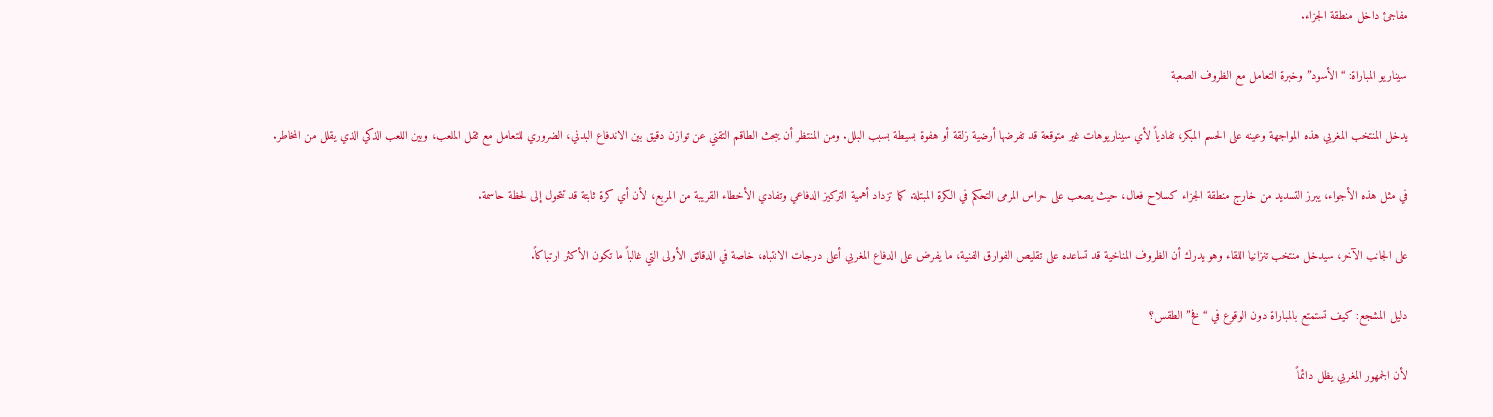مفاجئ داخل منطقة الجزاء.

سيناريو المباراة: “الأسود” وخبرة التعامل مع الظروف الصعبة

يدخل المنتخب المغربي هذه المواجهة وعينه على الحسم المبكر، تفادياً لأي سيناريوهات غير متوقعة قد تفرضها أرضية زلقة أو هفوة بسيطة بسبب البلل. ومن المنتظر أن يبحث الطاقم التقني عن توازن دقيق بين الاندفاع البدني، الضروري للتعامل مع ثقل الملعب، وبين اللعب الذكي الذي يقلل من المخاطر.

في مثل هذه الأجواء، يبرز التسديد من خارج منطقة الجزاء كسلاح فعال، حيث يصعب على حراس المرمى التحكم في الكرة المبتلة. كما تزداد أهمية التركيز الدفاعي وتفادي الأخطاء القريبة من المربع، لأن أي كرة ثابتة قد تتحول إلى لحظة حاسمة.

على الجانب الآخر، سيدخل منتخب تنزانيا اللقاء وهو يدرك أن الظروف المناخية قد تساعده على تقليص الفوارق الفنية، ما يفرض على الدفاع المغربي أعلى درجات الانتباه، خاصة في الدقائق الأولى التي غالباً ما تكون الأكثر ارتباكاً.

دليل المشجع: كيف تستمتع بالمباراة دون الوقوع في “فخ” الطقس؟

لأن الجمهور المغربي يظل دائماً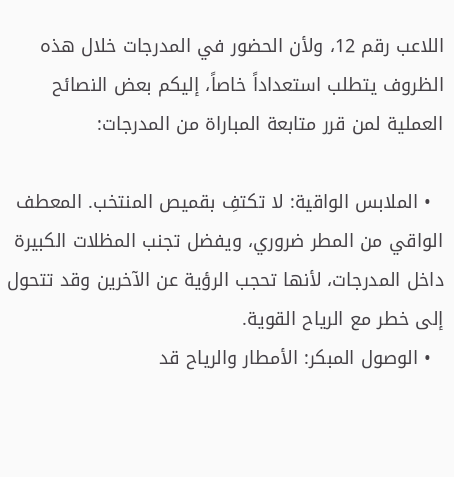اللاعب رقم 12، ولأن الحضور في المدرجات خلال هذه الظروف يتطلب استعداداً خاصاً، إليكم بعض النصائح العملية لمن قرر متابعة المباراة من المدرجات:

  • الملابس الواقية: لا تكتفِ بقميص المنتخب. المعطف الواقي من المطر ضروري، ويفضل تجنب المظلات الكبيرة داخل المدرجات، لأنها تحجب الرؤية عن الآخرين وقد تتحول إلى خطر مع الرياح القوية.
  • الوصول المبكر: الأمطار والرياح قد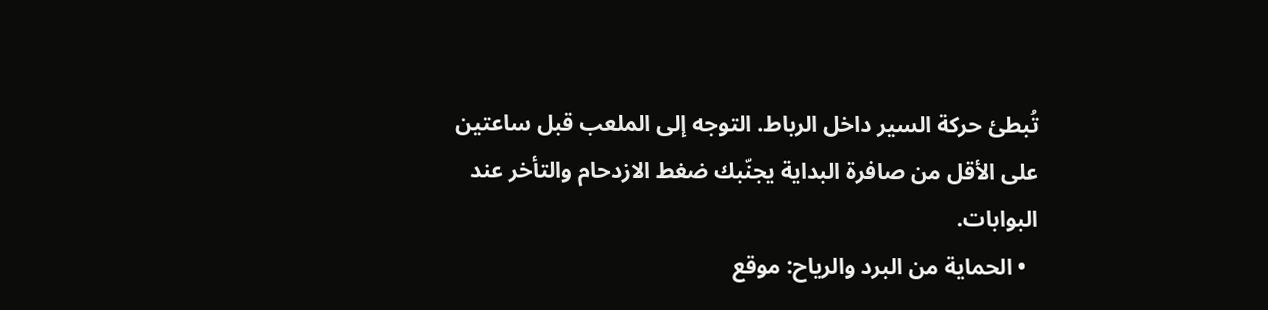تُبطئ حركة السير داخل الرباط. التوجه إلى الملعب قبل ساعتين على الأقل من صافرة البداية يجنّبك ضغط الازدحام والتأخر عند البوابات.
  • الحماية من البرد والرياح: موقع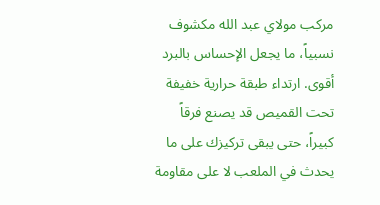مركب مولاي عبد الله مكشوف نسبياً، ما يجعل الإحساس بالبرد أقوى. ارتداء طبقة حرارية خفيفة تحت القميص قد يصنع فرقاً كبيراً، حتى يبقى تركيزك على ما يحدث في الملعب لا على مقاومة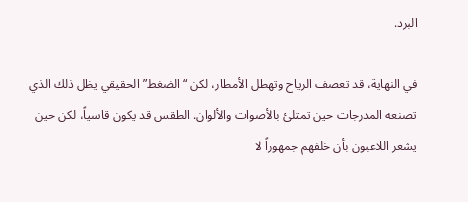البرد.

في النهاية، قد تعصف الرياح وتهطل الأمطار، لكن “الضغط” الحقيقي يظل ذلك الذي تصنعه المدرجات حين تمتلئ بالأصوات والألوان. الطقس قد يكون قاسياً، لكن حين يشعر اللاعبون بأن خلفهم جمهوراً لا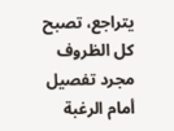يتراجع، تصبح كل الظروف مجرد تفصيل أمام الرغبة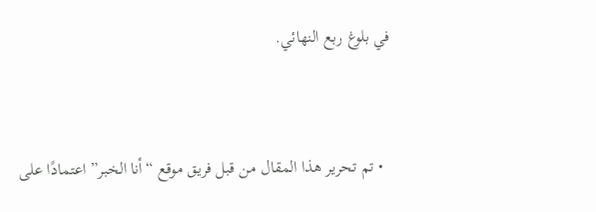في بلوغ ربع النهائي.


  • تم تحرير هذا المقال من قبل فريق موقع “أنا الخبر” اعتمادًا على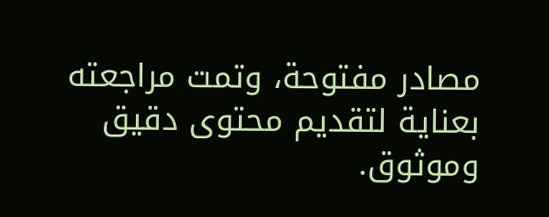مصادر مفتوحة، وتمت مراجعته بعناية لتقديم محتوى دقيق وموثوق.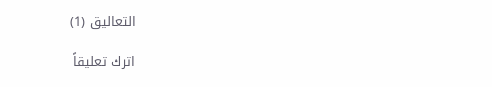التعاليق (1)

اترك تعليقاً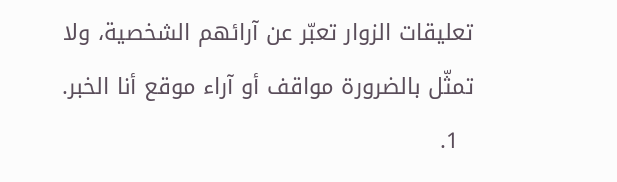تعليقات الزوار تعبّر عن آرائهم الشخصية، ولا تمثّل بالضرورة مواقف أو آراء موقع أنا الخبر.
  1.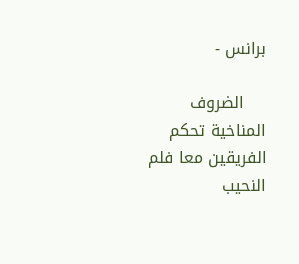برانس -

    الضروف المناخية تحكم الفريقين معا فلم النحيب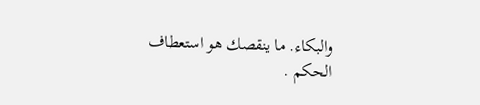والبكاء. ما ينقصك هو استعطاف الحكم .